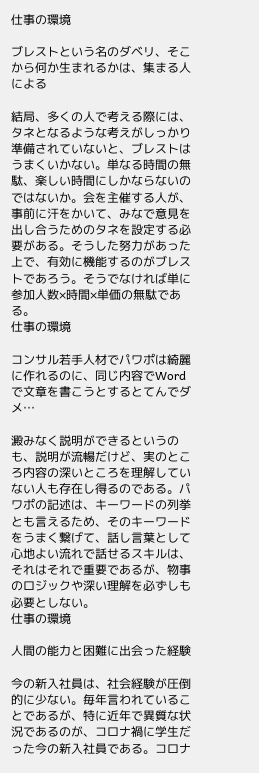仕事の環境

ブレストという名のダベリ、そこから何か生まれるかは、集まる人による

結局、多くの人で考える際には、タネとなるような考えがしっかり準備されていないと、ブレストはうまくいかない。単なる時間の無駄、楽しい時間にしかならないのではないか。会を主催する人が、事前に汗をかいて、みなで意見を出し合うためのタネを設定する必要がある。そうした努力があった上で、有効に機能するのがブレストであろう。そうでなければ単に参加人数×時間×単価の無駄である。
仕事の環境

コンサル若手人材でパワポは綺麗に作れるのに、同じ内容でWordで文章を書こうとするとてんでダメ…

澱みなく説明ができるというのも、説明が流暢だけど、実のところ内容の深いところを理解していない人も存在し得るのである。パワポの記述は、キーワードの列挙とも言えるため、そのキーワードをうまく繋げて、話し言葉として心地よい流れで話せるスキルは、それはそれで重要であるが、物事のロジックや深い理解を必ずしも必要としない。
仕事の環境

人間の能力と困難に出会った経験

今の新入社員は、社会経験が圧倒的に少ない。毎年言われていることであるが、特に近年で異質な状況であるのが、コロナ禍に学生だった今の新入社員である。コロナ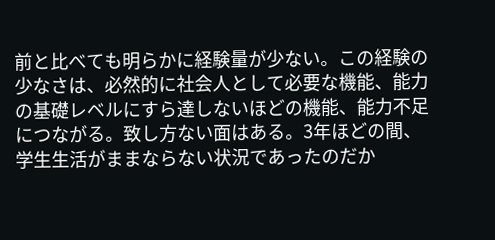前と比べても明らかに経験量が少ない。この経験の少なさは、必然的に社会人として必要な機能、能力の基礎レベルにすら達しないほどの機能、能力不足につながる。致し方ない面はある。3年ほどの間、学生生活がままならない状況であったのだか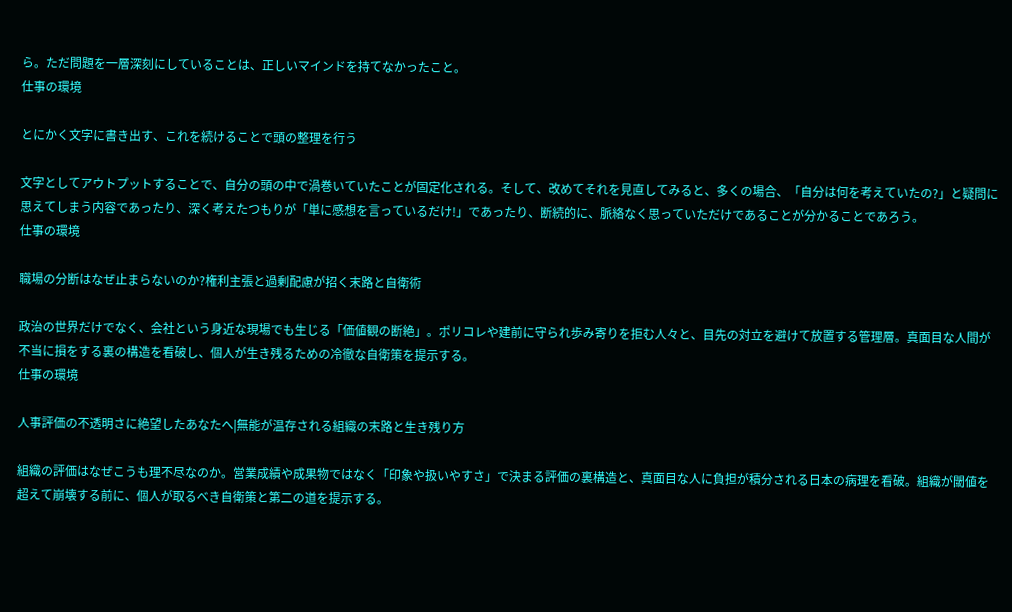ら。ただ問題を一層深刻にしていることは、正しいマインドを持てなかったこと。
仕事の環境

とにかく文字に書き出す、これを続けることで頭の整理を行う

文字としてアウトプットすることで、自分の頭の中で渦巻いていたことが固定化される。そして、改めてそれを見直してみると、多くの場合、「自分は何を考えていたの?」と疑問に思えてしまう内容であったり、深く考えたつもりが「単に感想を言っているだけ!」であったり、断続的に、脈絡なく思っていただけであることが分かることであろう。
仕事の環境

職場の分断はなぜ止まらないのか?権利主張と過剰配慮が招く末路と自衛術

政治の世界だけでなく、会社という身近な現場でも生じる「価値観の断絶」。ポリコレや建前に守られ歩み寄りを拒む人々と、目先の対立を避けて放置する管理層。真面目な人間が不当に損をする裏の構造を看破し、個人が生き残るための冷徹な自衛策を提示する。
仕事の環境

人事評価の不透明さに絶望したあなたへ|無能が温存される組織の末路と生き残り方

組織の評価はなぜこうも理不尽なのか。営業成績や成果物ではなく「印象や扱いやすさ」で決まる評価の裏構造と、真面目な人に負担が積分される日本の病理を看破。組織が閾値を超えて崩壊する前に、個人が取るべき自衛策と第二の道を提示する。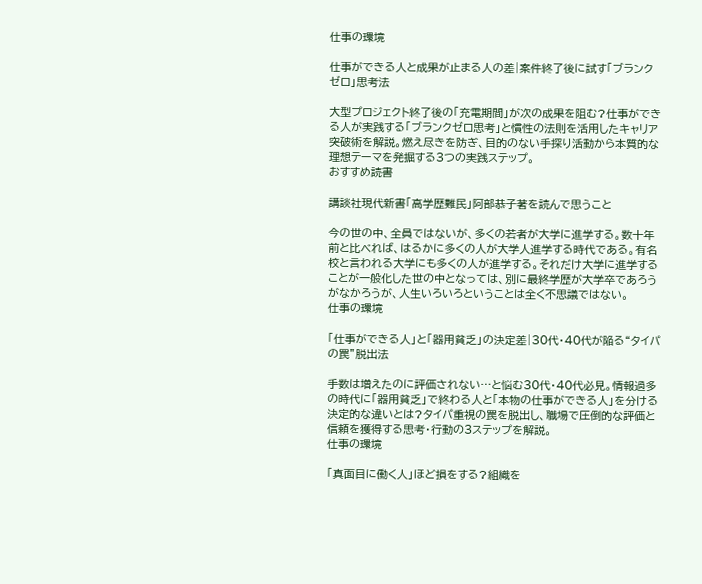仕事の環境

仕事ができる人と成果が止まる人の差|案件終了後に試す「ブランクゼロ」思考法

大型プロジェクト終了後の「充電期間」が次の成果を阻む?仕事ができる人が実践する「ブランクゼロ思考」と慣性の法則を活用したキャリア突破術を解説。燃え尽きを防ぎ、目的のない手探り活動から本質的な理想テーマを発掘する3つの実践ステップ。
おすすめ読書

講談社現代新書「高学歴難民」阿部恭子著を読んで思うこと

今の世の中、全員ではないが、多くの若者が大学に進学する。数十年前と比べれば、はるかに多くの人が大学人進学する時代である。有名校と言われる大学にも多くの人が進学する。それだけ大学に進学することが一般化した世の中となっては、別に最終学歴が大学卒であろうがなかろうが、人生いろいろということは全く不思議ではない。
仕事の環境

「仕事ができる人」と「器用貧乏」の決定差|30代・40代が陥る“タイパの罠”脱出法

手数は増えたのに評価されない…と悩む30代・40代必見。情報過多の時代に「器用貧乏」で終わる人と「本物の仕事ができる人」を分ける決定的な違いとは?タイパ重視の罠を脱出し、職場で圧倒的な評価と信頼を獲得する思考・行動の3ステップを解説。
仕事の環境

「真面目に働く人」ほど損をする?組織を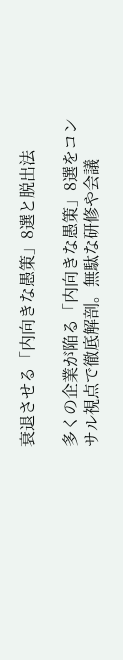衰退させる「内向きな愚策」8選と脱出法

多くの企業が陥る「内向きな愚策」8選をコンサル視点で徹底解剖。無駄な研修や会議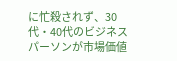に忙殺されず、30代・40代のビジネスパーソンが市場価値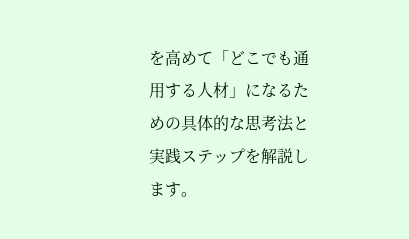を高めて「どこでも通用する人材」になるための具体的な思考法と実践ステップを解説します。